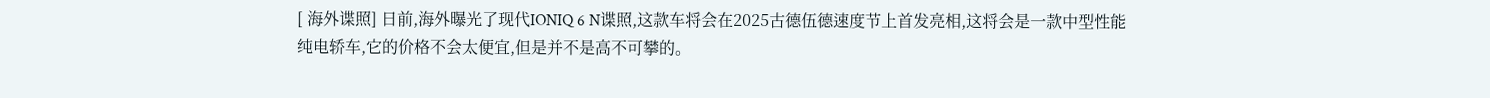[ 海外谍照] 日前,海外曝光了现代IONIQ 6 N谍照,这款车将会在2025古德伍德速度节上首发亮相,这将会是一款中型性能纯电轿车,它的价格不会太便宜,但是并不是高不可攀的。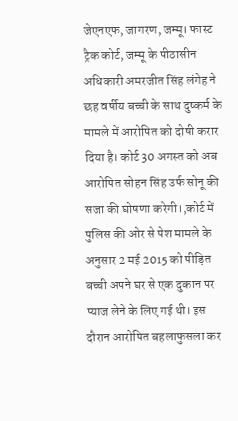जेएनएफ, जागरण, जम्मू। फास्ट ट्रैक कोर्ट, जम्मू के पीठासीन अधिकारी अमरजीत सिंह लंगेह ने छह वर्षीय बच्ची के साथ दुष्कर्म के मामले में आरोपित को दोषी करार दिया है। कोर्ट 30 अगस्त को अब आरोपित सोहन सिंह उर्फ सोनू की सजा की घोषणा करेगी।,कोर्ट में पुलिस की ओर से पेश मामले के अनुसार 2 मई 2015 को पीड़ित बच्ची अपने घर से एक दुकान पर प्याज लेने के लिए गई थी। इस दौरान आरोपित बहलाफुसला कर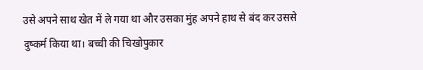उसे अपने साथ खेत में ले गया था और उसका मुंह अपने हाथ से बंद कर उससे दुष्कर्म किया था। बच्ची की चिखोपुकार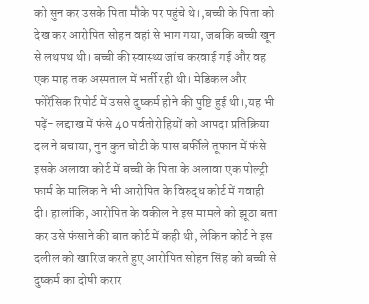को सुन कर उसके पिता मौके पर पहुंचे थे।,बच्ची के पिता को देख कर आरोपित सोहन वहां से भाग गया, जबकि बच्ची खून से लथपथ थी। बच्ची की स्वास्थ्य जांच करवाई गई और वह एक माह तक अस्पताल में भर्ती रही थी। मेडिकल और फोरेंसिक रिपोर्ट में उससे दुष्कर्म होने की पुष्टि हुई थी।,यह भी पढ़ें- लद्दाख में फंसे 40 पर्वतोरोहियों को आपदा प्रतिक्रिया दल ने बचाया, नुन कुन चोटी के पास बर्फीले तूफान में फंसे इसके अलावा कोर्ट में बच्ची के पिता के अलावा एक पोल्ट्री फार्म के मालिक ने भी आरोपित के विरुद्ध कोर्ट में गवाही दी। हालांकि, आरोपित के वकील ने इस मामले को झूठा बता कर उसे फंसाने की बात कोर्ट में कही थी, लेकिन कोर्ट ने इस दलील को खारिज करते हुए आरोपित सोहन सिंह को बच्ची से दुष्कर्म का दोषी करार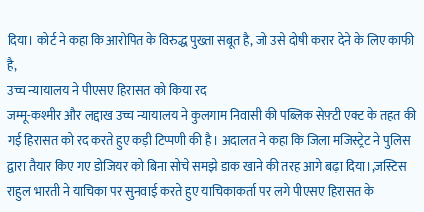दिया। कोर्ट ने कहा कि आरोपित के विरुद्ध पुख्ता सबूत है, जो उसे दोषी करार देने के लिए काफी है,
उच्च न्यायालय ने पीएसए हिरासत को किया रद
जम्मू-कश्मीर और लद्दाख उच्च न्यायालय ने कुलगाम निवासी की पब्लिक सेफ़्टी एक्ट के तहत की गई हिरासत को रद करते हुए कड़ी टिप्पणी की है। अदालत ने कहा कि जिला मजिस्ट्रेट ने पुलिस द्वारा तैयार किए गए डोजियर को बिना सोचे समझे डाक खाने की तरह आगे बढ़ा दिया।,जस्टिस राहुल भारती ने याचिका पर सुनवाई करते हुए याचिकाकर्ता पर लगे पीएसए हिरासत के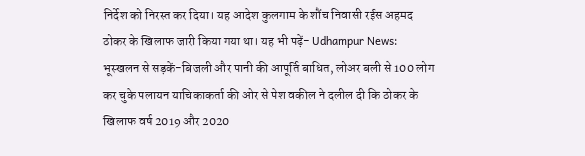निर्देश को निरस्त कर दिया। यह आदेश कुलगाम के शौंच निवासी रईस अहमद ठोकर के खिलाफ जारी किया गया था। यह भी पढ़ें- Udhampur News: भूस्खलन से सड़कें-बिजली और पानी की आपूर्ति बाधित, लोअर बली से 100 लोग कर चुके पलायन याचिकाकर्ता की ओर से पेश वकील ने दलील दी कि ठोकर के खिलाफ वर्ष 2019 और 2020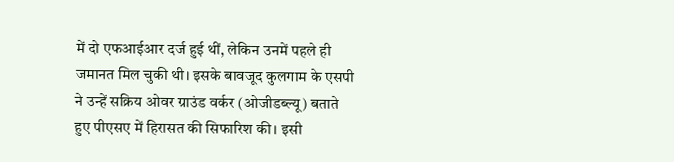में दो एफआईआर दर्ज हुई थीं, लेकिन उनमें पहले ही जमानत मिल चुकी थी। इसके बावजूद कुलगाम के एसपी ने उन्हें सक्रिय ओवर ग्राउंड वर्कर (ओजीडब्ल्यू) बताते हुए पीएसए में हिरासत की सिफारिश की। इसी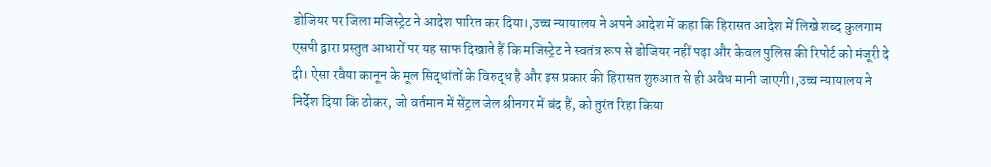डोजियर पर जिला मजिस्ट्रेट ने आदेश पारित कर दिया।,उच्च न्यायालय ने अपने आदेश में कहा कि हिरासत आदेश में लिखे शब्द कुलगाम एसपी द्वारा प्रस्तुत आधारों पर यह साफ दिखाते हैं कि मजिस्ट्रेट ने स्वतंत्र रूप से डोजियर नहीं पढ़ा और केवल पुलिस की रिपोर्ट को मंजूरी दे दी। ऐसा रवैया कानून के मूल सिद्धांतों के विरुद्ध है और इस प्रकार की हिरासत शुरुआत से ही अवैध मानी जाएगी।,उच्च न्यायालय ने निर्देश दिया कि ठोकर, जो वर्तमान में सेंट्रल जेल श्रीनगर में बंद हैं, को तुरंत रिहा किया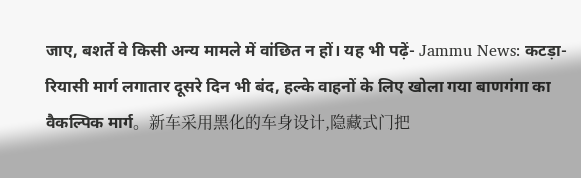जाए, बशर्ते वे किसी अन्य मामले में वांछित न हों। यह भी पढ़ें- Jammu News: कटड़ा-रियासी मार्ग लगातार दूसरे दिन भी बंद, हल्के वाहनों के लिए खोला गया बाणगंगा का वैकल्पिक मार्ग。新车采用黑化的车身设计,隐藏式门把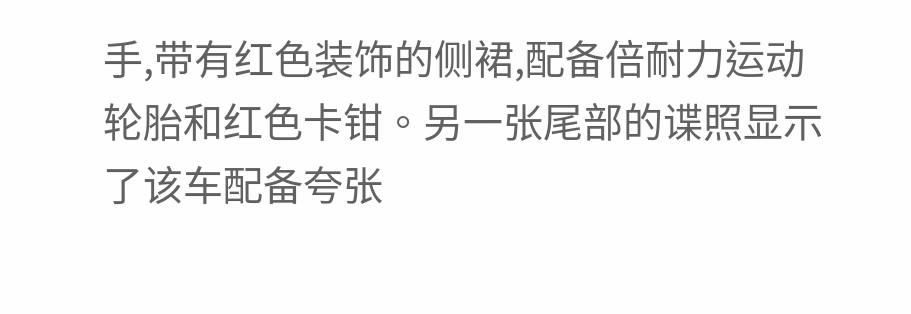手,带有红色装饰的侧裙,配备倍耐力运动轮胎和红色卡钳。另一张尾部的谍照显示了该车配备夸张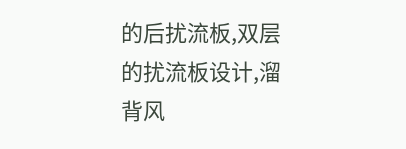的后扰流板,双层的扰流板设计,溜背风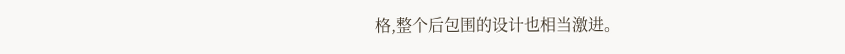格,整个后包围的设计也相当激进。